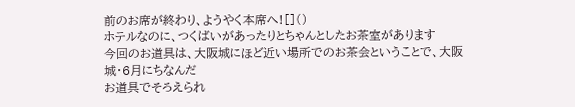前のお席が終わり、ようやく本席へ![]()
ホテルなのに、つくばいがあったりとちゃんとしたお茶室があります
今回のお道具は、大阪城にほど近い場所でのお茶会ということで、大阪城・6月にちなんだ
お道具でそろえられ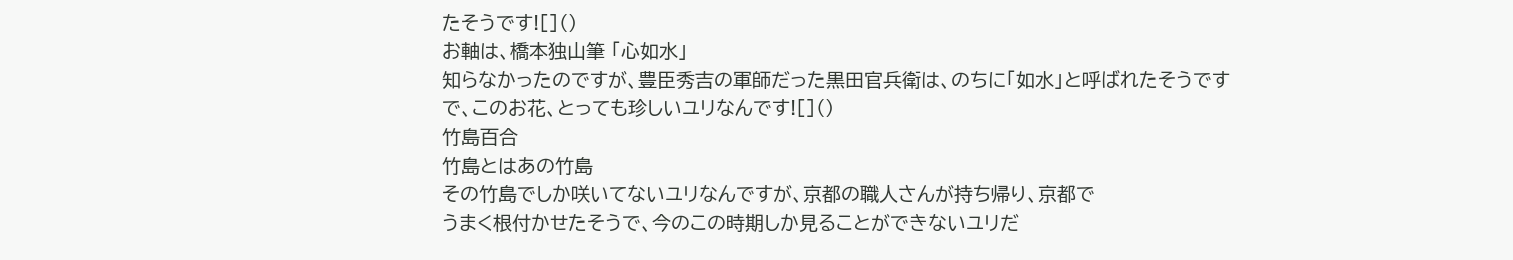たそうです![]()
お軸は、橋本独山筆 「心如水」
知らなかったのですが、豊臣秀吉の軍師だった黒田官兵衛は、のちに「如水」と呼ばれたそうです
で、このお花、とっても珍しいユリなんです![]()
竹島百合
竹島とはあの竹島
その竹島でしか咲いてないユリなんですが、京都の職人さんが持ち帰り、京都で
うまく根付かせたそうで、今のこの時期しか見ることができないユリだ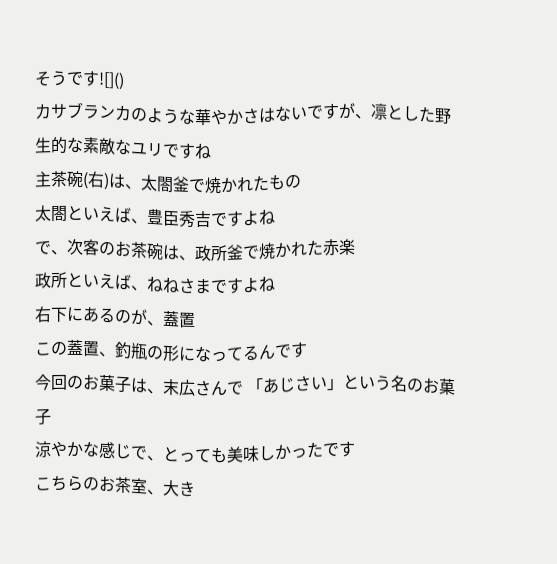そうです![]()
カサブランカのような華やかさはないですが、凛とした野生的な素敵なユリですね
主茶碗(右)は、太閤釜で焼かれたもの
太閤といえば、豊臣秀吉ですよね
で、次客のお茶碗は、政所釜で焼かれた赤楽
政所といえば、ねねさまですよね
右下にあるのが、蓋置
この蓋置、釣瓶の形になってるんです
今回のお菓子は、末広さんで 「あじさい」という名のお菓子
涼やかな感じで、とっても美味しかったです
こちらのお茶室、大き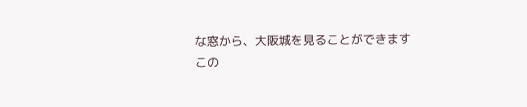な窓から、大阪城を見ることができます
この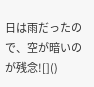日は雨だったので、空が暗いのが残念![]()